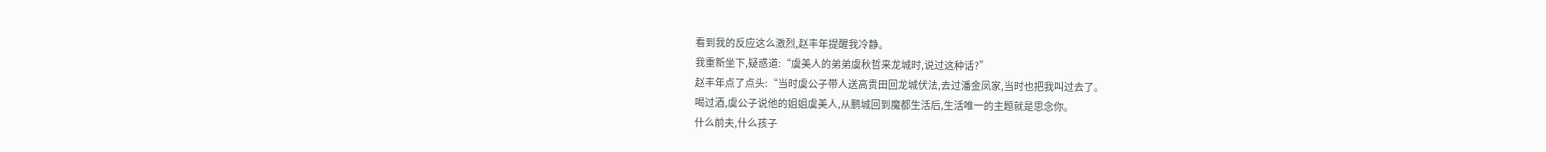看到我的反应这么激烈,赵丰年提醒我冷静。
我重新坐下,疑惑道:“虞美人的弟弟虞秋哲来龙城时,说过这种话?”
赵丰年点了点头:“当时虞公子带人送高贵田回龙城伏法,去过潘金凤家,当时也把我叫过去了。
喝过酒,虞公子说他的姐姐虞美人,从鹏城回到魔都生活后,生活唯一的主题就是思念你。
什么前夫,什么孩子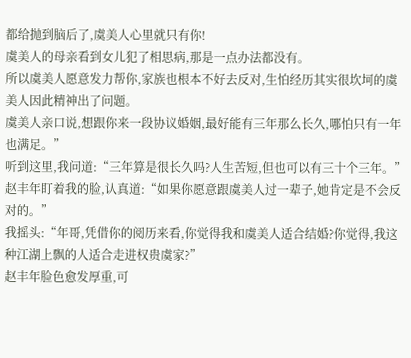都给抛到脑后了,虞美人心里就只有你!
虞美人的母亲看到女儿犯了相思病,那是一点办法都没有。
所以虞美人愿意发力帮你,家族也根本不好去反对,生怕经历其实很坎坷的虞美人因此精神出了问题。
虞美人亲口说,想跟你来一段协议婚姻,最好能有三年那么长久,哪怕只有一年也满足。”
听到这里,我问道:“三年算是很长久吗?人生苦短,但也可以有三十个三年。”
赵丰年盯着我的脸,认真道:“如果你愿意跟虞美人过一辈子,她肯定是不会反对的。”
我摇头:“年哥,凭借你的阅历来看,你觉得我和虞美人适合结婚?你觉得,我这种江湖上飘的人适合走进权贵虞家?”
赵丰年脸色愈发厚重,可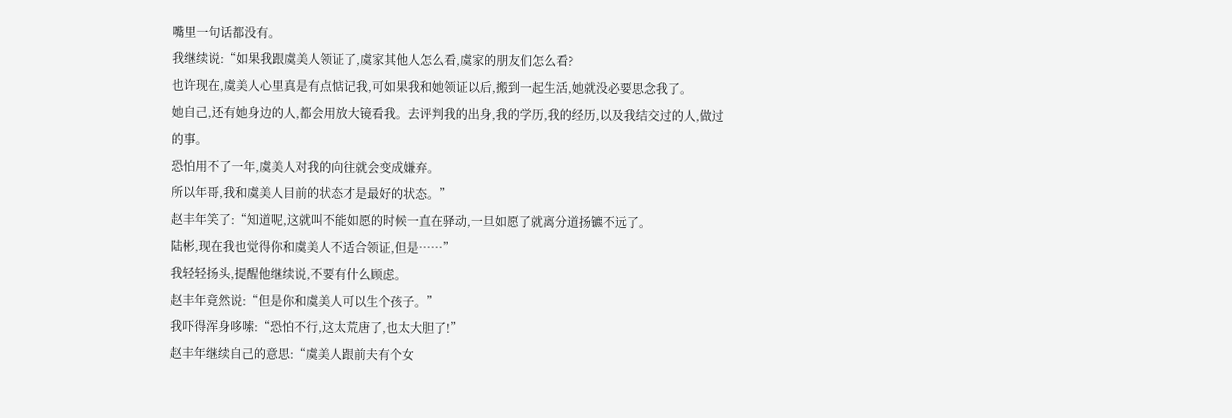嘴里一句话都没有。
我继续说:“如果我跟虞美人领证了,虞家其他人怎么看,虞家的朋友们怎么看?
也许现在,虞美人心里真是有点惦记我,可如果我和她领证以后,搬到一起生活,她就没必要思念我了。
她自己,还有她身边的人,都会用放大镜看我。去评判我的出身,我的学历,我的经历,以及我结交过的人,做过的事。
恐怕用不了一年,虞美人对我的向往就会变成嫌弃。
所以年哥,我和虞美人目前的状态才是最好的状态。”
赵丰年笑了:“知道呢,这就叫不能如愿的时候一直在驿动,一旦如愿了就离分道扬镳不远了。
陆彬,现在我也觉得你和虞美人不适合领证,但是……”
我轻轻扬头,提醒他继续说,不要有什么顾虑。
赵丰年竟然说:“但是你和虞美人可以生个孩子。”
我吓得浑身哆嗦:“恐怕不行,这太荒唐了,也太大胆了!”
赵丰年继续自己的意思:“虞美人跟前夫有个女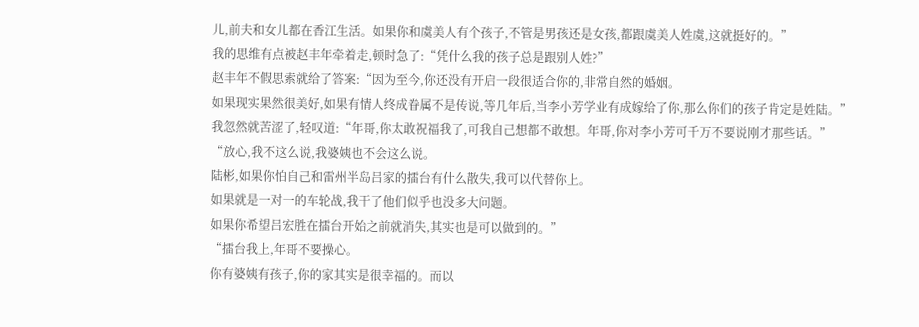儿,前夫和女儿都在香江生活。如果你和虞美人有个孩子,不管是男孩还是女孩,都跟虞美人姓虞,这就挺好的。”
我的思维有点被赵丰年牵着走,顿时急了:“凭什么我的孩子总是跟别人姓?”
赵丰年不假思索就给了答案:“因为至今,你还没有开启一段很适合你的,非常自然的婚姻。
如果现实果然很美好,如果有情人终成眷属不是传说,等几年后,当李小芳学业有成嫁给了你,那么你们的孩子肯定是姓陆。”
我忽然就苦涩了,轻叹道:“年哥,你太敢祝福我了,可我自己想都不敢想。年哥,你对李小芳可千万不要说刚才那些话。”
“放心,我不这么说,我婆姨也不会这么说。
陆彬,如果你怕自己和雷州半岛吕家的擂台有什么散失,我可以代替你上。
如果就是一对一的车轮战,我干了他们似乎也没多大问题。
如果你希望吕宏胜在擂台开始之前就消失,其实也是可以做到的。”
“擂台我上,年哥不要操心。
你有婆姨有孩子,你的家其实是很幸福的。而以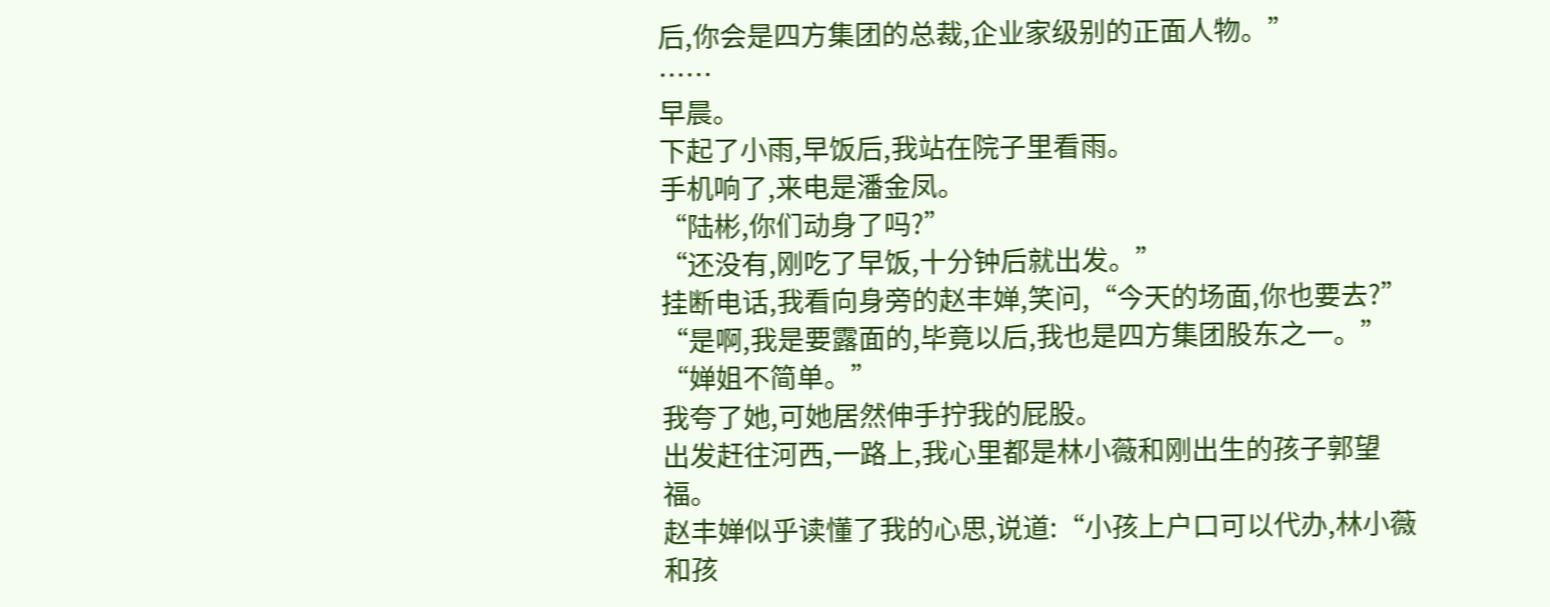后,你会是四方集团的总裁,企业家级别的正面人物。”
……
早晨。
下起了小雨,早饭后,我站在院子里看雨。
手机响了,来电是潘金凤。
“陆彬,你们动身了吗?”
“还没有,刚吃了早饭,十分钟后就出发。”
挂断电话,我看向身旁的赵丰婵,笑问,“今天的场面,你也要去?”
“是啊,我是要露面的,毕竟以后,我也是四方集团股东之一。”
“婵姐不简单。”
我夸了她,可她居然伸手拧我的屁股。
出发赶往河西,一路上,我心里都是林小薇和刚出生的孩子郭望福。
赵丰婵似乎读懂了我的心思,说道:“小孩上户口可以代办,林小薇和孩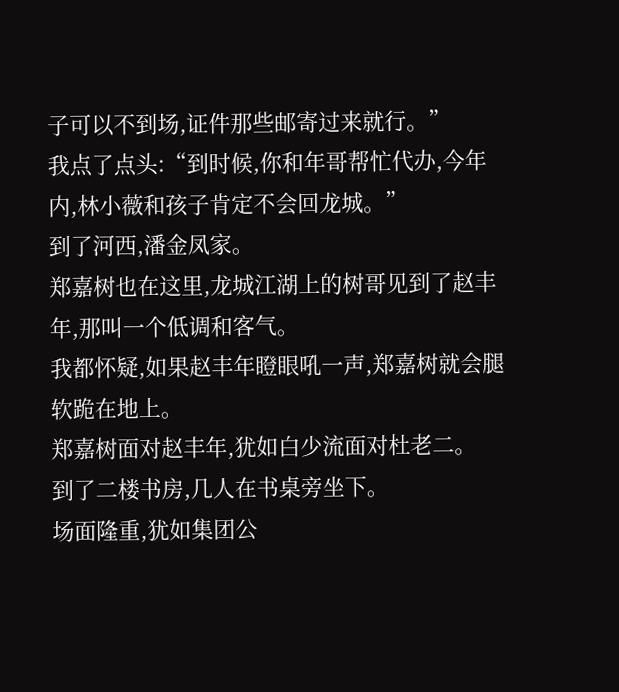子可以不到场,证件那些邮寄过来就行。”
我点了点头:“到时候,你和年哥帮忙代办,今年内,林小薇和孩子肯定不会回龙城。”
到了河西,潘金凤家。
郑嘉树也在这里,龙城江湖上的树哥见到了赵丰年,那叫一个低调和客气。
我都怀疑,如果赵丰年瞪眼吼一声,郑嘉树就会腿软跪在地上。
郑嘉树面对赵丰年,犹如白少流面对杜老二。
到了二楼书房,几人在书桌旁坐下。
场面隆重,犹如集团公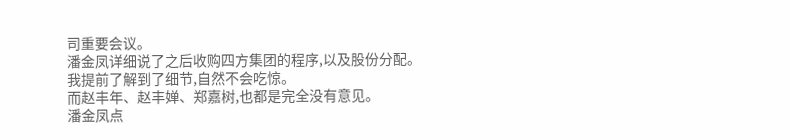司重要会议。
潘金凤详细说了之后收购四方集团的程序,以及股份分配。
我提前了解到了细节,自然不会吃惊。
而赵丰年、赵丰婵、郑嘉树,也都是完全没有意见。
潘金凤点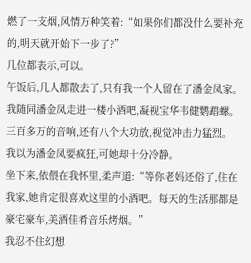燃了一支烟,风情万种笑着:“如果你们都没什么要补充的,明天就开始下一步了?”
几位都表示,可以。
午饭后,几人都散去了,只有我一个人留在了潘金凤家。
我随同潘金凤走进一楼小酒吧,凝视宝华韦健鹦鹉螺。
三百多万的音响,还有八个大功放,视觉冲击力猛烈。
我以为潘金凤要疯狂,可她却十分冷静。
坐下来,依偎在我怀里,柔声道:“等你老妈还俗了,住在我家,她肯定很喜欢这里的小酒吧。每天的生活那都是豪宅豪车,美酒佳肴音乐烤烟。”
我忍不住幻想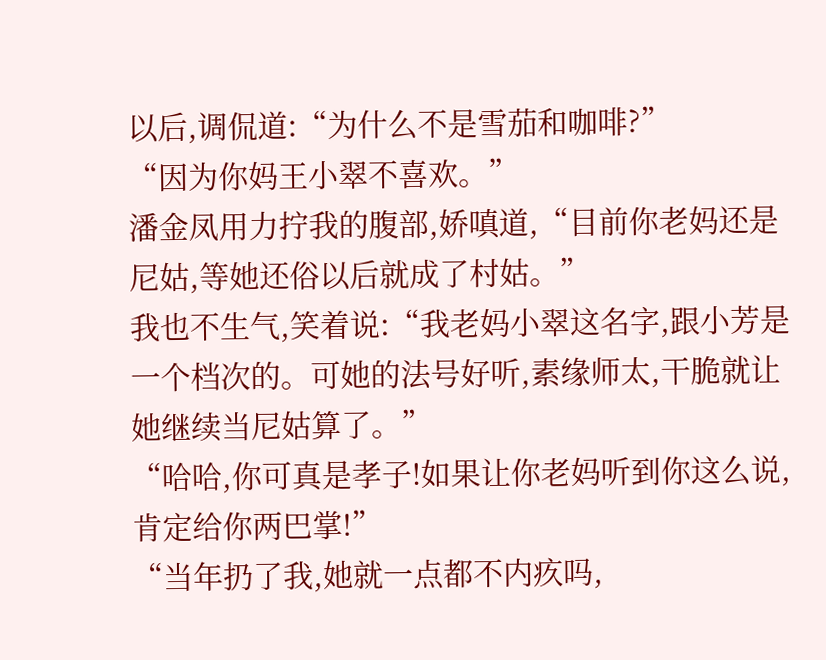以后,调侃道:“为什么不是雪茄和咖啡?”
“因为你妈王小翠不喜欢。”
潘金凤用力拧我的腹部,娇嗔道,“目前你老妈还是尼姑,等她还俗以后就成了村姑。”
我也不生气,笑着说:“我老妈小翠这名字,跟小芳是一个档次的。可她的法号好听,素缘师太,干脆就让她继续当尼姑算了。”
“哈哈,你可真是孝子!如果让你老妈听到你这么说,肯定给你两巴掌!”
“当年扔了我,她就一点都不内疚吗,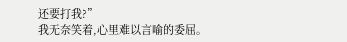还要打我?”
我无奈笑着,心里难以言喻的委屈。